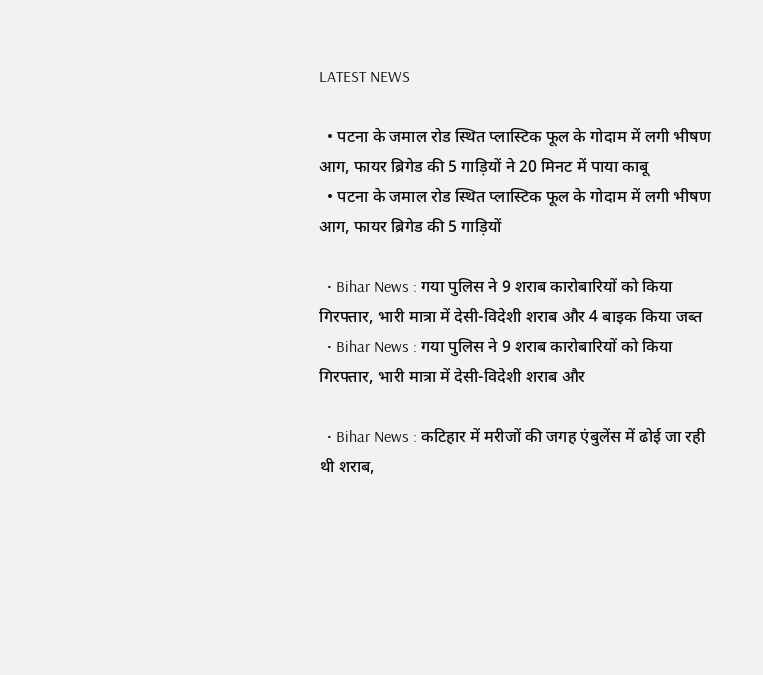LATEST NEWS

  • पटना के जमाल रोड स्थित प्लास्टिक फूल के गोदाम में लगी भीषण आग, फायर ब्रिगेड की 5 गाड़ियों ने 20 मिनट में पाया काबू
  • पटना के जमाल रोड स्थित प्लास्टिक फूल के गोदाम में लगी भीषण आग, फायर ब्रिगेड की 5 गाड़ियों

  • Bihar News : गया पुलिस ने 9 शराब कारोबारियों को किया गिरफ्तार, भारी मात्रा में देसी-विदेशी शराब और 4 बाइक किया जब्त
  • Bihar News : गया पुलिस ने 9 शराब कारोबारियों को किया गिरफ्तार, भारी मात्रा में देसी-विदेशी शराब और

  • Bihar News : कटिहार में मरीजों की जगह एंबुलेंस में ढोई जा रही थी शराब,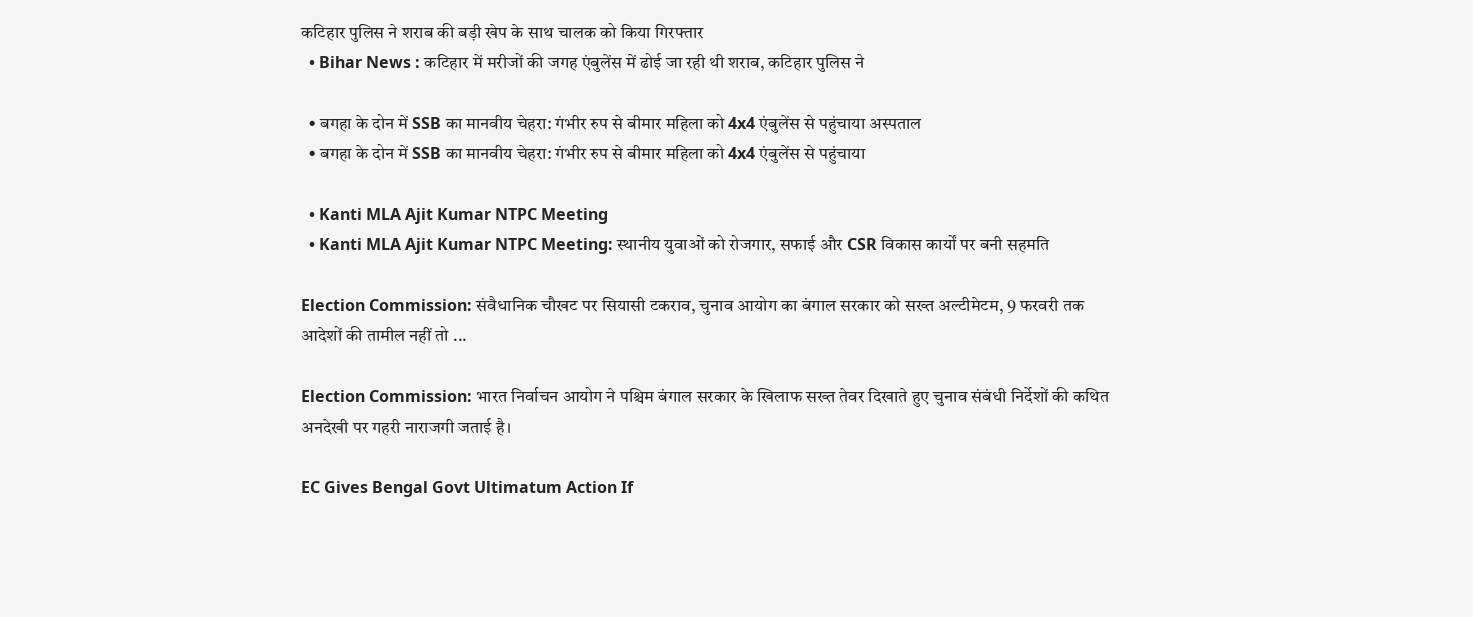कटिहार पुलिस ने शराब की बड़ी खेप के साथ चालक को किया गिरफ्तार
  • Bihar News : कटिहार में मरीजों की जगह एंबुलेंस में ढोई जा रही थी शराब, कटिहार पुलिस ने

  • बगहा के दोन में SSB का मानवीय चेहरा: गंभीर रुप से बीमार महिला को 4x4 एंबुलेंस से पहुंचाया अस्पताल
  • बगहा के दोन में SSB का मानवीय चेहरा: गंभीर रुप से बीमार महिला को 4x4 एंबुलेंस से पहुंचाया

  • Kanti MLA Ajit Kumar NTPC Meeting
  • Kanti MLA Ajit Kumar NTPC Meeting: स्थानीय युवाओं को रोजगार, सफाई और CSR विकास कार्यों पर बनी सहमति

Election Commission: संवैधानिक चौखट पर सियासी टकराव, चुनाव आयोग का बंगाल सरकार को सख्त अल्टीमेटम, 9 फरवरी तक आदेशों की तामील नहीं तो ...

Election Commission: भारत निर्वाचन आयोग ने पश्चिम बंगाल सरकार के खिलाफ सख्त तेवर दिखाते हुए चुनाव संबंधी निर्देशों की कथित अनदेखी पर गहरी नाराजगी जताई है।

EC Gives Bengal Govt Ultimatum Action If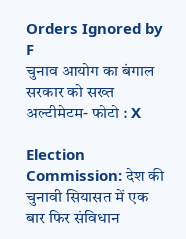Orders Ignored by F
चुनाव आयोग का बंगाल सरकार को सख्त अल्टीमेटम- फोटो : X

Election Commission: देश की चुनावी सियासत में एक बार फिर संविधान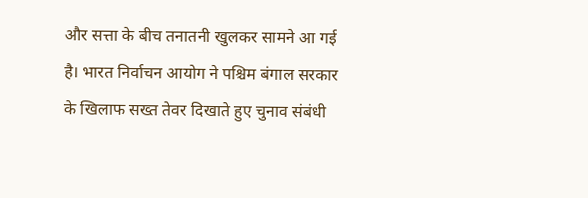और सत्ता के बीच तनातनी खुलकर सामने आ गई है। भारत निर्वाचन आयोग ने पश्चिम बंगाल सरकार के खिलाफ सख्त तेवर दिखाते हुए चुनाव संबंधी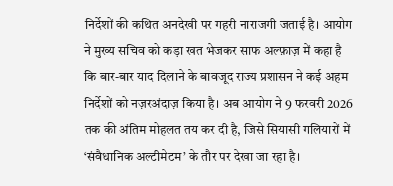निर्देशों की कथित अनदेखी पर गहरी नाराजगी जताई है। आयोग ने मुख्य सचिव को कड़ा खत भेजकर साफ अल्फ़ाज़ में कहा है कि बार-बार याद दिलाने के बावजूद राज्य प्रशासन ने कई अहम निर्देशों को नज़रअंदाज़ किया है। अब आयोग ने 9 फरवरी 2026 तक की अंतिम मोहलत तय कर दी है, जिसे सियासी गलियारों में ‘संवैधानिक अल्टीमेटम’ के तौर पर देखा जा रहा है।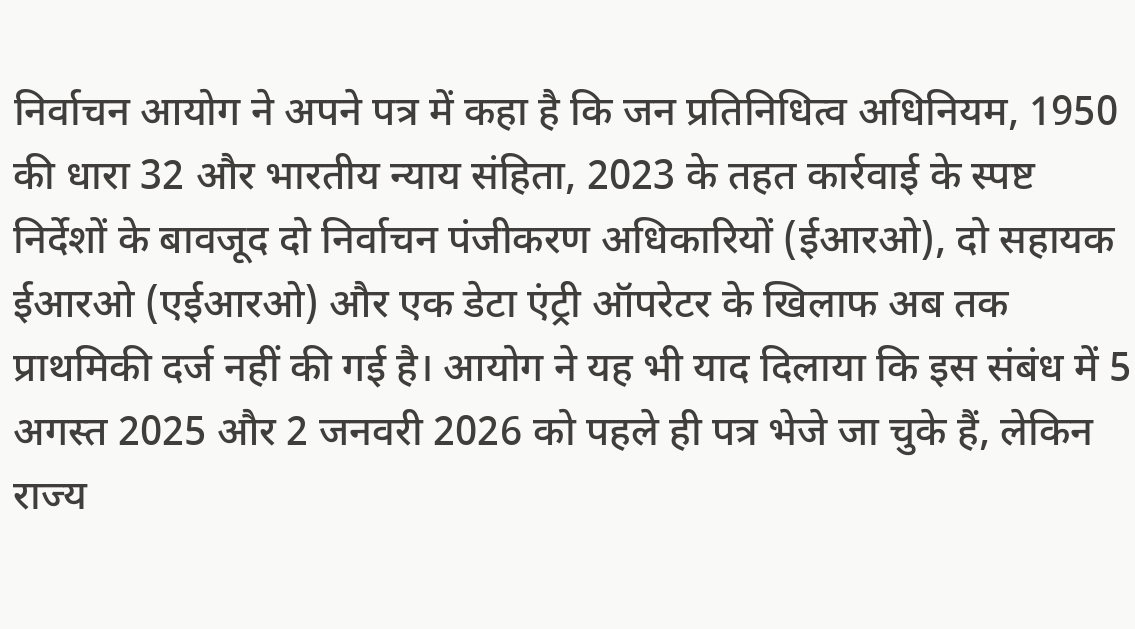निर्वाचन आयोग ने अपने पत्र में कहा है कि जन प्रतिनिधित्व अधिनियम, 1950 की धारा 32 और भारतीय न्याय संहिता, 2023 के तहत कार्रवाई के स्पष्ट निर्देशों के बावजूद दो निर्वाचन पंजीकरण अधिकारियों (ईआरओ), दो सहायक ईआरओ (एईआरओ) और एक डेटा एंट्री ऑपरेटर के खिलाफ अब तक प्राथमिकी दर्ज नहीं की गई है। आयोग ने यह भी याद दिलाया कि इस संबंध में 5 अगस्त 2025 और 2 जनवरी 2026 को पहले ही पत्र भेजे जा चुके हैं, लेकिन राज्य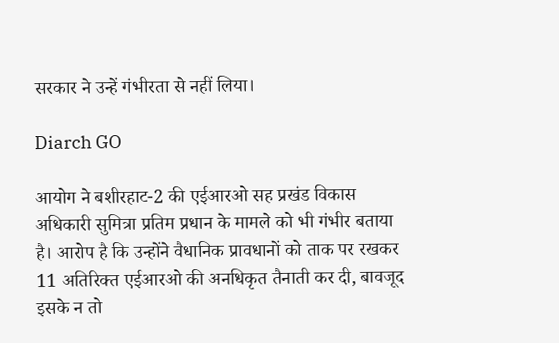सरकार ने उन्हें गंभीरता से नहीं लिया।

Diarch GO

आयोग ने बशीरहाट-2 की एईआरओ सह प्रखंड विकास अधिकारी सुमित्रा प्रतिम प्रधान के मामले को भी गंभीर बताया है। आरोप है कि उन्होंने वैधानिक प्रावधानों को ताक पर रखकर 11 अतिरिक्त एईआरओ की अनधिकृत तैनाती कर दी, बावजूद इसके न तो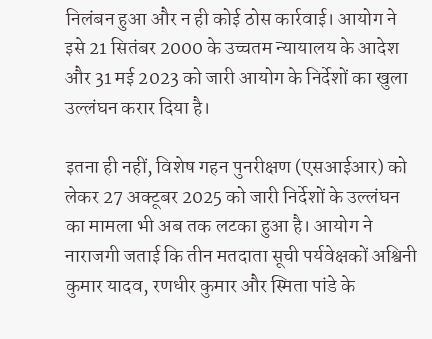निलंबन हुआ और न ही कोई ठोस कार्रवाई। आयोग ने इसे 21 सितंबर 2000 के उच्चतम न्यायालय के आदेश और 31 मई 2023 को जारी आयोग के निर्देशों का खुला उल्लंघन करार दिया है।

इतना ही नहीं, विशेष गहन पुनरीक्षण (एसआईआर) को लेकर 27 अक्टूबर 2025 को जारी निर्देशों के उल्लंघन का मामला भी अब तक लटका हुआ है। आयोग ने नाराजगी जताई कि तीन मतदाता सूची पर्यवेक्षकों अश्विनी कुमार यादव, रणधीर कुमार और स्मिता पांडे के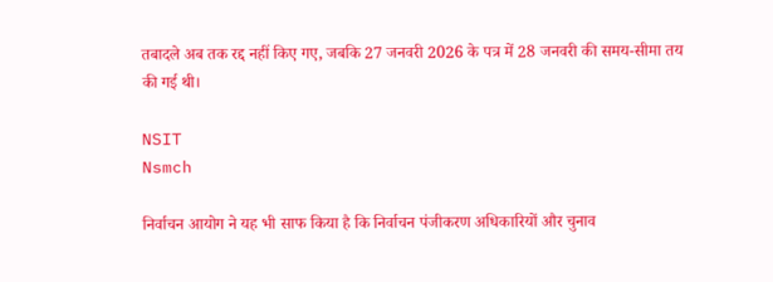तबादले अब तक रद्द नहीं किए गए, जबकि 27 जनवरी 2026 के पत्र में 28 जनवरी की समय-सीमा तय की गई थी।

NSIT
Nsmch

निर्वाचन आयोग ने यह भी साफ किया है कि निर्वाचन पंजीकरण अधिकारियों और चुनाव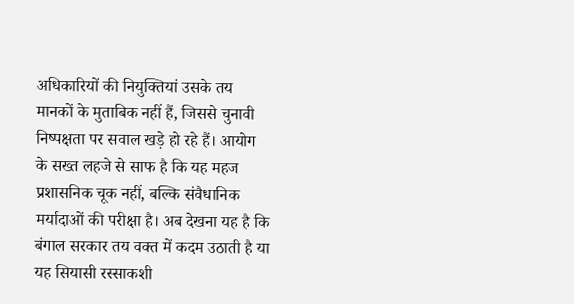अधिकारियों की नियुक्तियां उसके तय मानकों के मुताबिक नहीं हैं, जिससे चुनावी निष्पक्षता पर सवाल खड़े हो रहे हैं। आयोग के सख्त लहजे से साफ है कि यह महज प्रशासनिक चूक नहीं, बल्कि संवैधानिक मर्यादाओं की परीक्षा है। अब देखना यह है कि बंगाल सरकार तय वक्त में कदम उठाती है या यह सियासी रस्साकशी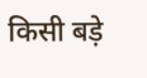किसी बड़े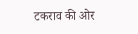टकराव की ओर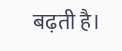बढ़ती है।